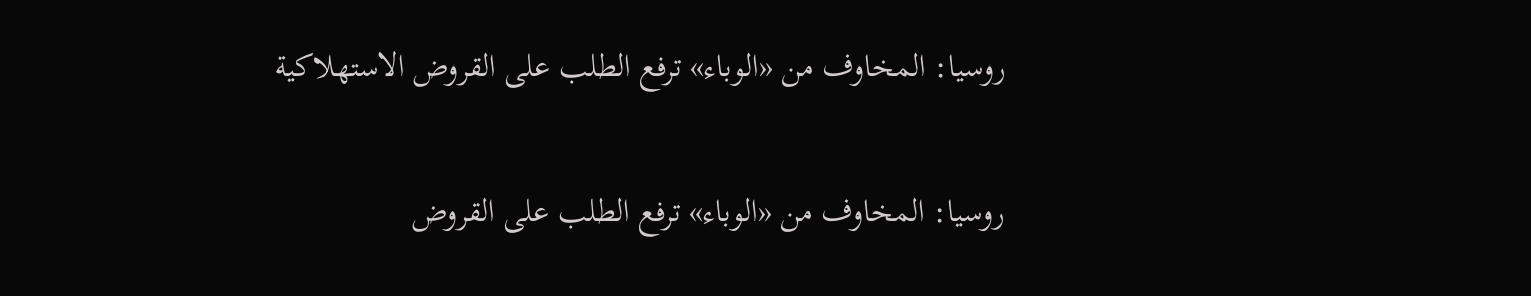روسيا: المخاوف من «الوباء» ترفع الطلب على القروض الاستهلاكية

روسيا: المخاوف من «الوباء» ترفع الطلب على القروض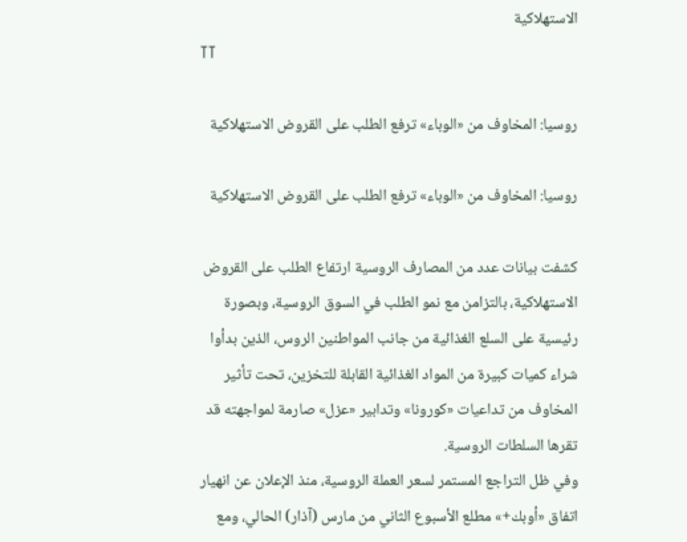الاستهلاكية
TT

روسيا: المخاوف من «الوباء» ترفع الطلب على القروض الاستهلاكية

روسيا: المخاوف من «الوباء» ترفع الطلب على القروض الاستهلاكية

كشفت بيانات عدد من المصارف الروسية ارتفاع الطلب على القروض الاستهلاكية، بالتزامن مع نمو الطلب في السوق الروسية، وبصورة رئيسية على السلع الغذائية من جانب المواطنين الروس، الذين بدأوا شراء كميات كبيرة من المواد الغذائية القابلة للتخزين، تحت تأثير المخاوف من تداعيات «كورونا» وتدابير «عزل» صارمة لمواجهته قد تقرها السلطات الروسية.
وفي ظل التراجع المستمر لسعر العملة الروسية، منذ الإعلان عن انهيار اتفاق «أوبك+» مطلع الأسبوع الثاني من مارس (آذار) الحالي، ومع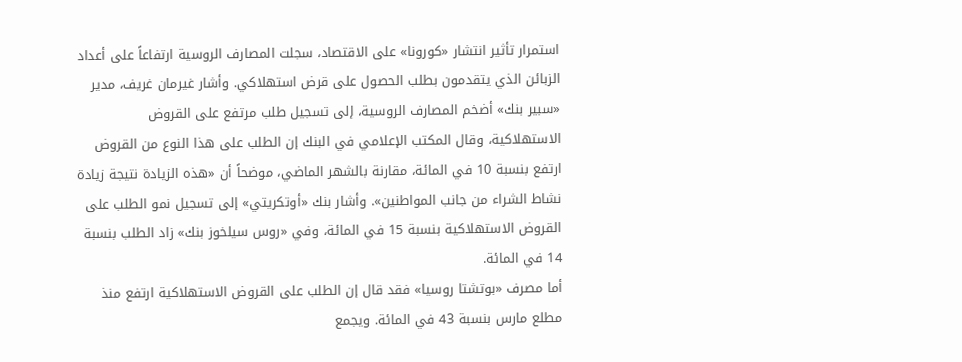استمرار تأثير انتشار «كورونا» على الاقتصاد، سجلت المصارف الروسية ارتفاعاً على أعداد الزبائن الذي يتقدمون بطلب الحصول على قرض استهلاكي. وأشار غيرمان غريف، مدير «سبير بنك» أضخم المصارف الروسية، إلى تسجيل طلب مرتفع على القروض الاستهلاكية، وقال المكتب الإعلامي في البنك إن الطلب على هذا النوع من القروض ارتفع بنسبة 10 في المائة، مقارنة بالشهر الماضي، موضحاً أن «هذه الزيادة نتيجة زيادة نشاط الشراء من جانب المواطنين». وأشار بنك «أوتكريتي» إلى تسجيل نمو الطلب على القروض الاستهلاكية بنسبة 15 في المائة، وفي «روس سيلخوز بنك» زاد الطلب بنسبة 14 في المائة.
أما مصرف «بوتشتا روسيا» فقد قال إن الطلب على القروض الاستهلاكية ارتفع منذ مطلع مارس بنسبة 43 في المائة. ويجمع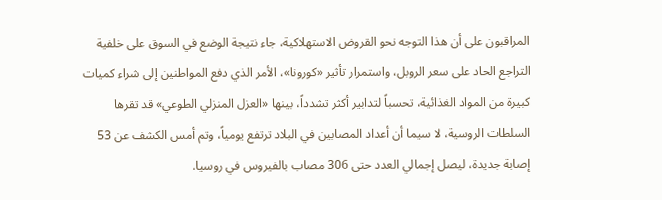المراقبون على أن هذا التوجه نحو القروض الاستهلاكية، جاء نتيجة الوضع في السوق على خلفية التراجع الحاد على سعر الروبل، واستمرار تأثير «كورونا»، الأمر الذي دفع المواطنين إلى شراء كميات كبيرة من المواد الغذائية، تحسباً لتدابير أكثر تشدداً، بينها «العزل المنزلي الطوعي» قد تقرها السلطات الروسية، لا سيما أن أعداد المصابين في البلاد ترتفع يومياً، وتم أمس الكشف عن 53 إصابة جديدة، ليصل إجمالي العدد حتى 306 مصاب بالفيروس في روسيا.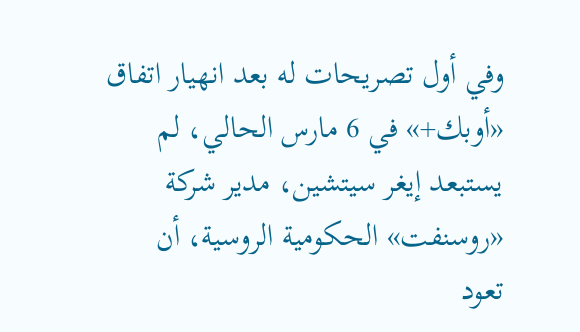وفي أول تصريحات له بعد انهيار اتفاق «أوبك+» في 6 مارس الحالي، لم يستبعد إيغر سيتشين، مدير شركة «روسنفت» الحكومية الروسية، أن تعود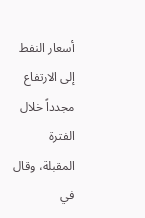أسعار النفط إلى الارتفاع مجدداً خلال الفترة المقبلة، وقال في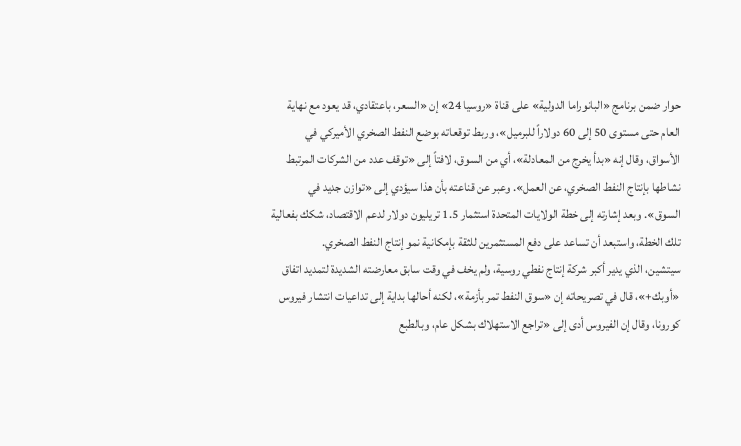حوار ضمن برنامج «البانوراما الدولية» على قناة «روسيا 24» إن «السعر، باعتقادي، قد يعود مع نهاية العام حتى مستوى 50 إلى 60 دولاراً للبرميل»، وربط توقعاته بوضع النفط الصخري الأميركي في الأسواق، وقال إنه «بدأ يخرج من المعادلة»، أي من السوق، لافتاً إلى «توقف عدد من الشركات المرتبط نشاطها بإنتاج النفط الصخري، عن العمل». وعبر عن قناعته بأن هذا سيؤدي إلى «توازن جديد في السوق». وبعد إشارته إلى خطة الولايات المتحدة استثمار 1.5 تريليون دولار لدعم الاقتصاد، شكك بفعالية تلك الخطة، واستبعد أن تساعد على دفع المستثمرين للثقة بإمكانية نمو إنتاج النفط الصخري.
سيتشين، الذي يدير أكبر شركة إنتاج نفطي روسية، ولم يخف في وقت سابق معارضته الشديدة لتمديد اتفاق «أوبك+»، قال في تصريحاته إن «سوق النفط تمر بأزمة»، لكنه أحالها بداية إلى تداعيات انتشار فيروس كورونا، وقال إن الفيروس أدى إلى «تراجع الاستهلاك بشكل عام، وبالطبع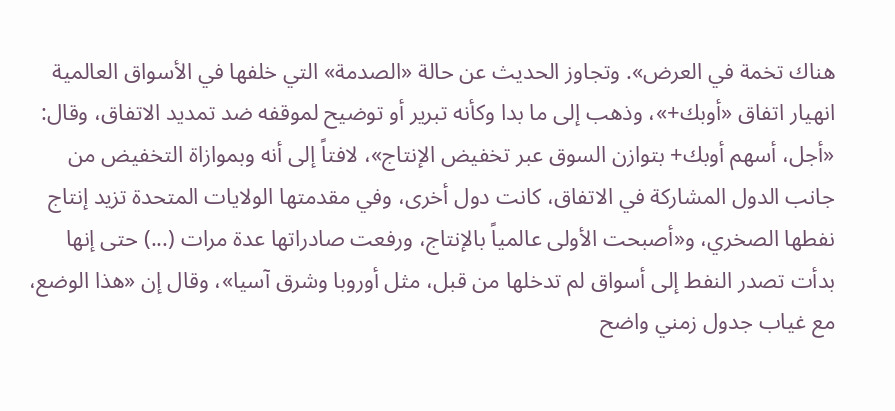هناك تخمة في العرض». وتجاوز الحديث عن حالة «الصدمة» التي خلفها في الأسواق العالمية انهيار اتفاق «أوبك+»، وذهب إلى ما بدا وكأنه تبرير أو توضيح لموقفه ضد تمديد الاتفاق، وقال: «أجل، أسهم أوبك+ بتوازن السوق عبر تخفيض الإنتاج»، لافتاً إلى أنه وبموازاة التخفيض من جانب الدول المشاركة في الاتفاق، كانت دول أخرى، وفي مقدمتها الولايات المتحدة تزيد إنتاج نفطها الصخري، و«أصبحت الأولى عالمياً بالإنتاج، ورفعت صادراتها عدة مرات (...) حتى إنها بدأت تصدر النفط إلى أسواق لم تدخلها من قبل، مثل أوروبا وشرق آسيا»، وقال إن «هذا الوضع، مع غياب جدول زمني واضح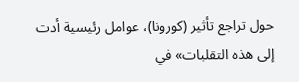حول تراجع تأثير (كورونا)، عوامل رئيسية أدت إلى هذه التقلبات» في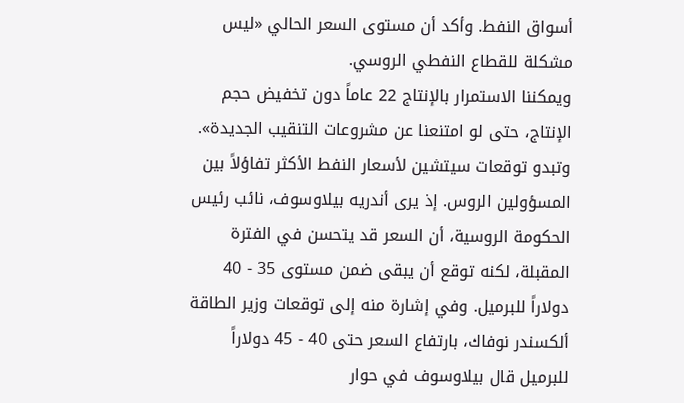أسواق النفط. وأكد أن مستوى السعر الحالي «ليس مشكلة للقطاع النفطي الروسي.
ويمكننا الاستمرار بالإنتاج 22 عاماً دون تخفيض حجم الإنتاج، حتى لو امتنعنا عن مشروعات التنقيب الجديدة».
وتبدو توقعات سيتشين لأسعار النفط الأكثر تفاؤلاً بين المسؤولين الروس. إذ يرى أندريه بيلاوسوف، نائب رئيس الحكومة الروسية، أن السعر قد يتحسن في الفترة المقبلة، لكنه توقع أن يبقى ضمن مستوى 35 - 40 دولاراً للبرميل. وفي إشارة منه إلى توقعات وزير الطاقة ألكسندر نوفاك، بارتفاع السعر حتى 40 - 45 دولاراً للبرميل قال بيلاوسوف في حوار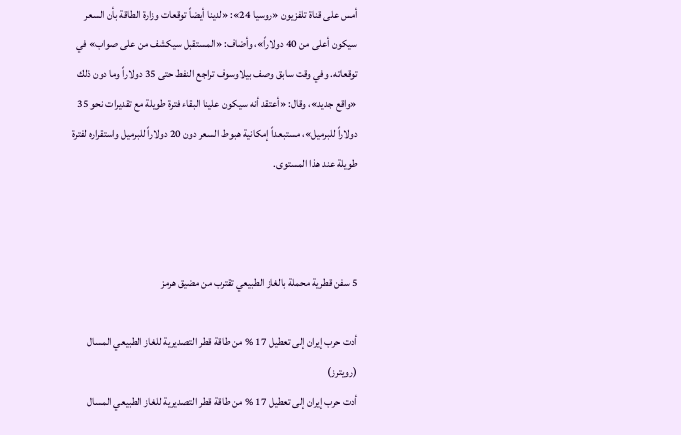أمس على قناة تلفزيون «روسيا 24»: «لدينا أيضاً توقعات وزارة الطاقة بأن السعر سيكون أعلى من 40 دولاراً»، وأضاف: «المستقبل سيكشف من على صواب» في توقعاته. وفي وقت سابق وصف بيلاوسوف تراجع النفط حتى 35 دولاراً وما دون ذلك «واقع جديد»، وقال: «أعتقد أنه سيكون علينا البقاء فترة طويلة مع تقديرات نحو 35 دولاراً للبرميل»، مستبعداً إمكانية هبوط السعر دون 20 دولاراً للبرميل واستقراره لفترة طويلة عند هذا المستوى.



5 سفن قطرية محملة بالغاز الطبيعي تقترب من مضيق هرمز

أدت حرب إيران إلى تعطيل 17 % من طاقة قطر التصديرية للغاز الطبيعي المسال (رويترز)
أدت حرب إيران إلى تعطيل 17 % من طاقة قطر التصديرية للغاز الطبيعي المسال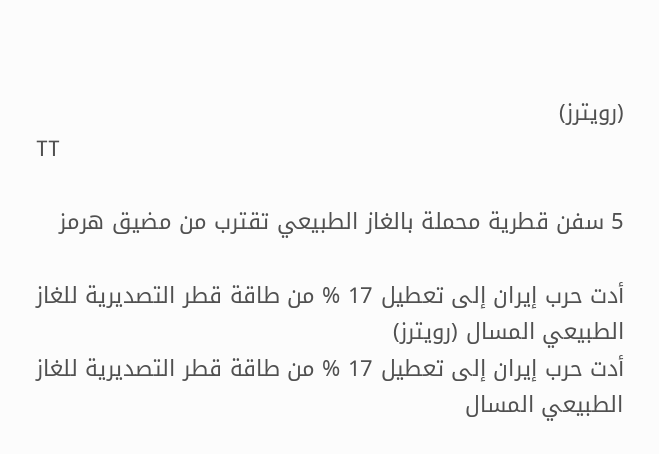(رويترز)
TT

5 سفن قطرية محملة بالغاز الطبيعي تقترب من مضيق هرمز

أدت حرب إيران إلى تعطيل 17 % من طاقة قطر التصديرية للغاز الطبيعي المسال (رويترز)
أدت حرب إيران إلى تعطيل 17 % من طاقة قطر التصديرية للغاز الطبيعي المسال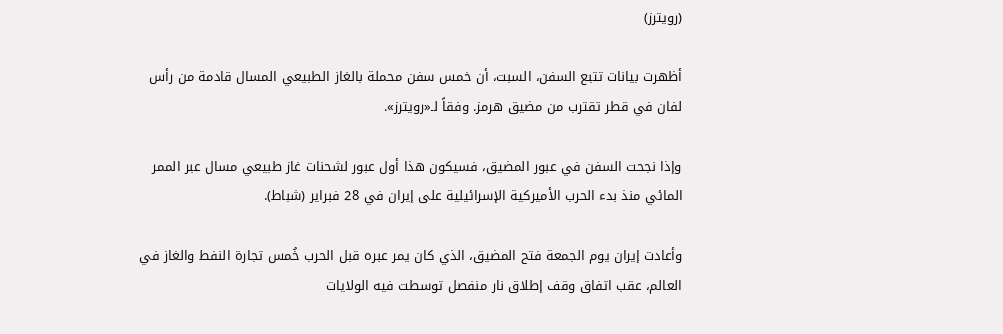(رويترز)

أظهرت بيانات تتبع السفن، السبت، أن خمس سفن محملة بالغاز الطبيعي المسال قادمة من رأس لفان في قطر تقترب من مضيق هرمز. وفقاً لـ«رويترز».

وإذا نجحت السفن في عبور المضيق، فسيكون هذا أول عبور لشحنات غاز طبيعي مسال عبر الممر المائي منذ بدء الحرب الأميركية الإسرائيلية على إيران في 28 فبراير (شباط).

وأعادت إيران يوم الجمعة فتح المضيق، الذي كان يمر عبره قبل الحرب خُمس تجارة النفط والغاز في العالم، عقب اتفاق وقف إطلاق نار منفصل توسطت فيه الولايات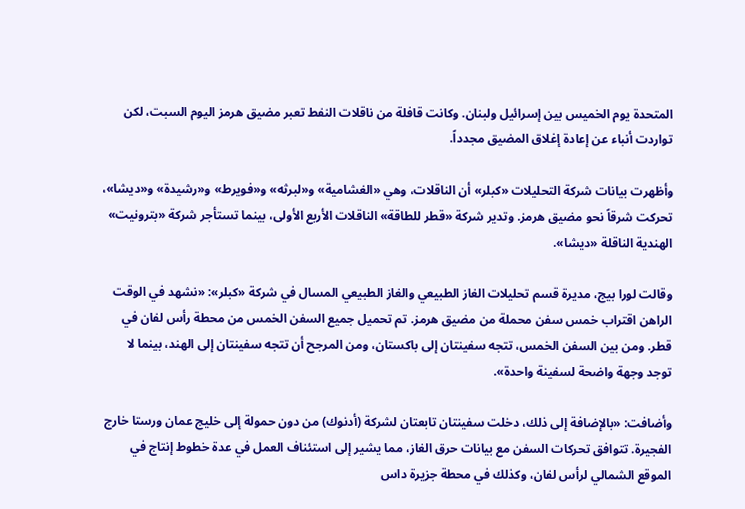المتحدة يوم الخميس بين إسرائيل ولبنان. وكانت قافلة من ناقلات النفط تعبر مضيق هرمز اليوم السبت، لكن تواردت أنباء عن إعادة إغلاق المضيق مجدداً.

وأظهرت بيانات شركة التحليلات «كبلر» أن الناقلات، وهي «الغشامية» و«لبرثه» و«فويرط» و«رشيدة» و«ديشا»، تحركت شرقاً نحو مضيق هرمز. وتدير شركة «قطر للطاقة» الناقلات الأربع الأولى، بينما تستأجر شركة «بترونيت» الهندية الناقلة «ديشا».

وقالت لورا بيج، مديرة قسم تحليلات الغاز الطبيعي والغاز الطبيعي المسال في شركة «كبلر»: «نشهد في الوقت الراهن اقتراب خمس سفن محملة من مضيق هرمز. تم تحميل جميع السفن الخمس من محطة رأس لفان في قطر. ومن بين السفن الخمس، تتجه سفينتان إلى باكستان، ومن المرجح أن تتجه سفينتان إلى الهند، بينما لا توجد وجهة واضحة لسفينة واحدة».

وأضافت: «بالإضافة إلى ذلك، دخلت سفينتان تابعتان لشركة (أدنوك) من دون حمولة إلى خليج عمان ورستا خارج الفجيرة. تتوافق تحركات السفن مع بيانات حرق الغاز، مما يشير إلى استئناف العمل في عدة خطوط إنتاج في الموقع الشمالي لرأس لفان، وكذلك في محطة جزيرة داس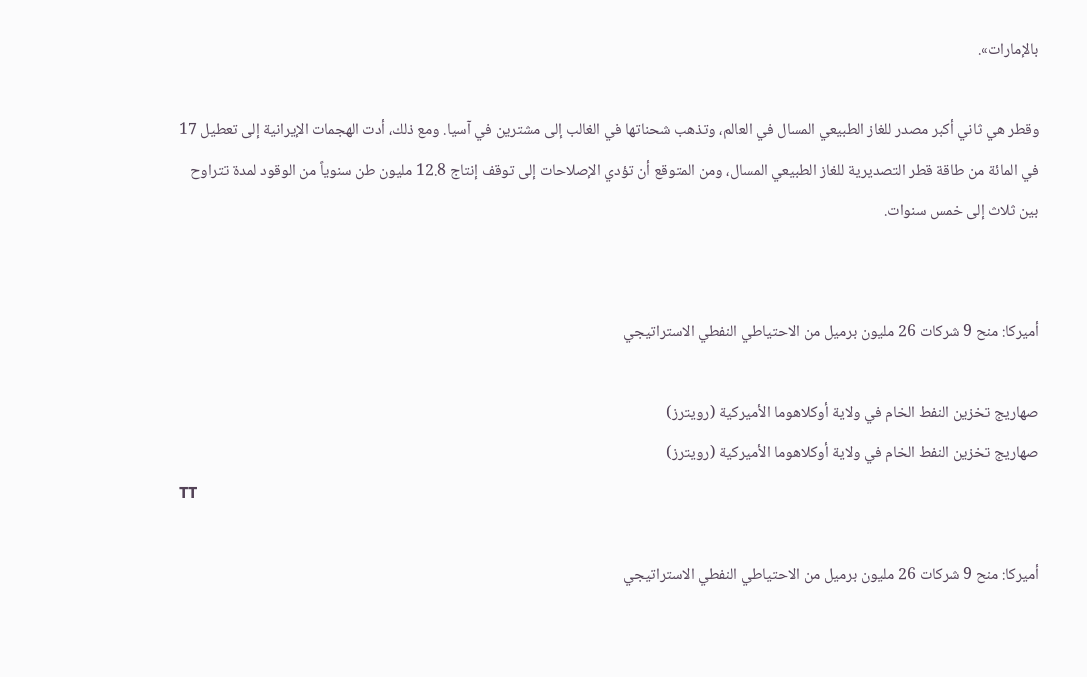بالإمارات».

وقطر هي ثاني أكبر مصدر للغاز الطبيعي المسال في العالم، وتذهب شحناتها في الغالب إلى مشترين في آسيا. ومع ذلك، أدت الهجمات الإيرانية إلى تعطيل 17 في المائة من طاقة قطر التصديرية للغاز الطبيعي المسال، ومن المتوقع أن تؤدي الإصلاحات إلى توقف إنتاج 12.8 مليون طن سنوياً من الوقود لمدة تتراوح بين ثلاث إلى خمس سنوات.


أميركا: منح 9 شركات 26 مليون برميل من الاحتياطي النفطي الاستراتيجي

صهاريج تخزين النفط الخام في ولاية أوكلاهوما الأميركية (رويترز)
صهاريج تخزين النفط الخام في ولاية أوكلاهوما الأميركية (رويترز)
TT

أميركا: منح 9 شركات 26 مليون برميل من الاحتياطي النفطي الاستراتيجي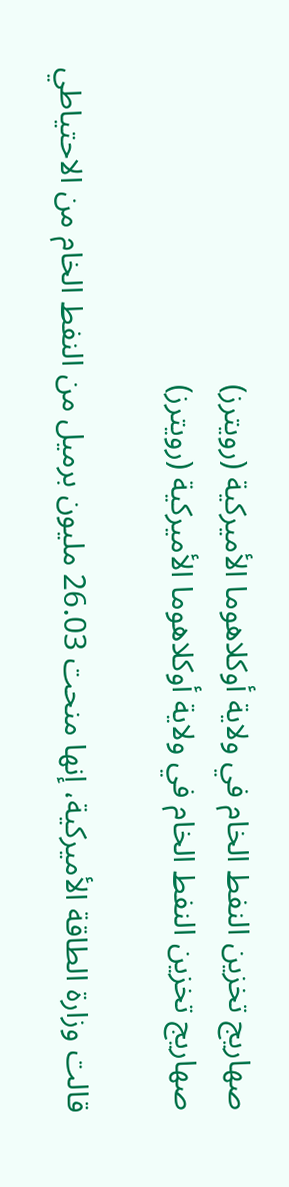صهاريج تخزين النفط الخام في ولاية أوكلاهوما الأميركية (رويترز)
صهاريج تخزين النفط الخام في ولاية أوكلاهوما الأميركية (رويترز)

قالت وزارة الطاقة الأميركية، إنها منحت 26.03 مليون برميل من النفط الخام من الاحتياطي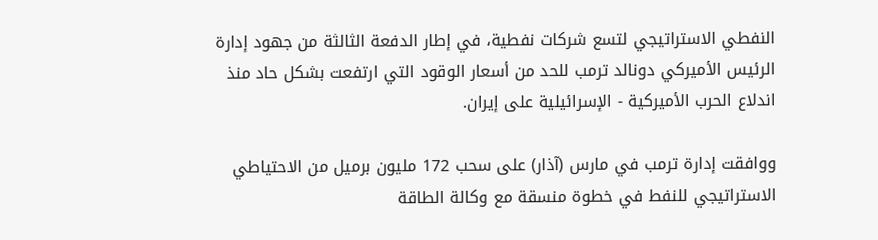النفطي الاستراتيجي لتسع شركات نفطية، في إطار الدفعة الثالثة من جهود إدارة الرئيس الأميركي دونالد ترمب للحد من أسعار الوقود التي ارتفعت بشكل حاد منذ اندلاع الحرب الأميركية - الإسرائيلية على إيران.

ووافقت إدارة ترمب في مارس (آذار) على سحب 172 مليون برميل من الاحتياطي الاستراتيجي للنفط في خطوة منسقة مع وكالة الطاقة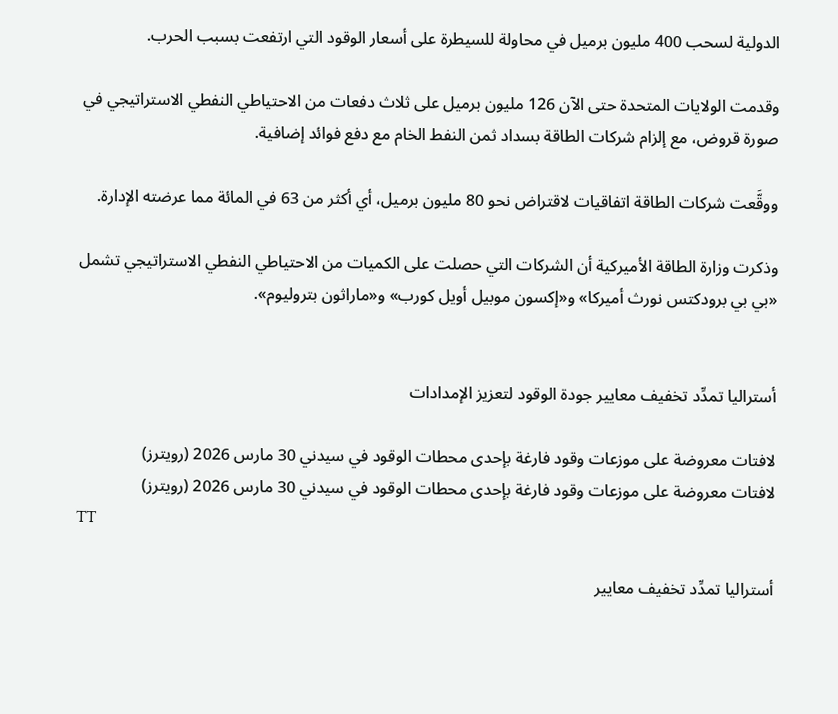الدولية لسحب 400 مليون برميل في محاولة للسيطرة على أسعار الوقود التي ارتفعت بسبب الحرب.

وقدمت الولايات المتحدة حتى الآن 126 مليون برميل على ثلاث دفعات من الاحتياطي النفطي الاستراتيجي في صورة قروض، مع إلزام شركات الطاقة بسداد ثمن النفط الخام مع دفع فوائد إضافية.

ووقَّعت شركات الطاقة اتفاقيات لاقتراض نحو 80 مليون برميل، أي أكثر من 63 في المائة مما عرضته الإدارة.

وذكرت وزارة الطاقة الأميركية أن الشركات التي حصلت على الكميات من الاحتياطي النفطي الاستراتيجي تشمل «بي بي برودكتس نورث أميركا» و«إكسون موبيل أويل كورب» و«ماراثون بتروليوم».


أستراليا تمدِّد تخفيف معايير جودة الوقود لتعزيز الإمدادات

لافتات معروضة على موزعات وقود فارغة بإحدى محطات الوقود في سيدني 30 مارس 2026 (رويترز)
لافتات معروضة على موزعات وقود فارغة بإحدى محطات الوقود في سيدني 30 مارس 2026 (رويترز)
TT

أستراليا تمدِّد تخفيف معايير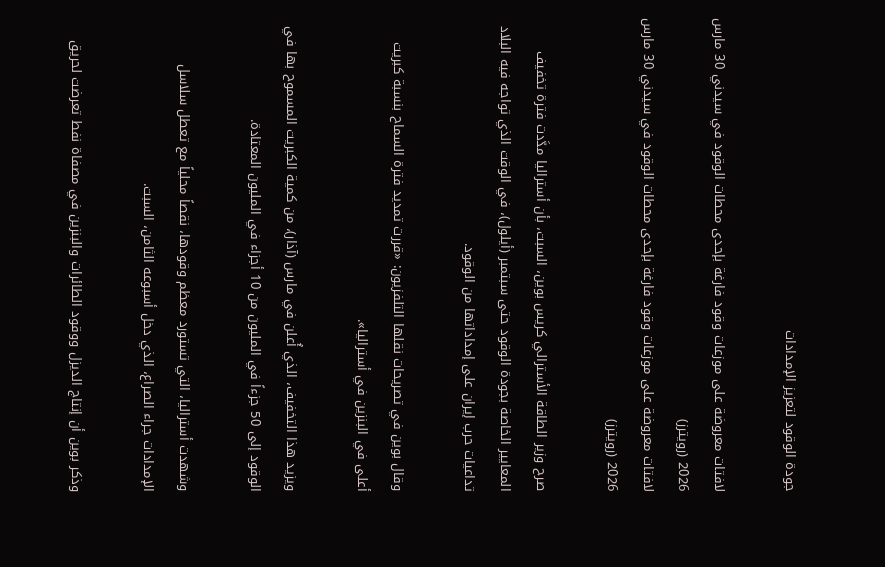جودة الوقود لتعزيز الإمدادات

لافتات معروضة على موزعات وقود فارغة بإحدى محطات الوقود في سيدني 30 مارس 2026 (رويترز)
لافتات معروضة على موزعات وقود فارغة بإحدى محطات الوقود في سيدني 30 مارس 2026 (رويترز)

صرح وزير الطاقة الأسترالي كريس بوين، السبت، بأن أستراليا مدَّدت فترة تخفيف المعايير الخاصة بجودة الوقود حتى سبتمبر (أيلول)، في الوقت الذي تواجه فيه البلاد تداعيات حرب إيران على إمداداتها من الوقود.

وقال بوين في تصريحات نقلها التلفزيون: «قررت تمديد فترة السماح بنسبة كبريت أعلى في البنزين في أستراليا».

ويزيد هذا التخفيف، الذي أُعلن في مارس (آذار)، من كمية الكبريت المسموح بها في الوقود إلى 50 جزءاً في المليون من 10 أجزاء في المليون المعتادة.

وشهدت أستراليا، التي تستورد معظم وقودها، نقصاً محلياً مع تعطل سلاسل الإمدادات جراء الصراع، الذي دخل أسبوعه الثامن، السبت.

وذكر بوين أن إنتاج الديزل ووقود الطائرات والبنزين في مصفاة نفط تعرضت لحريق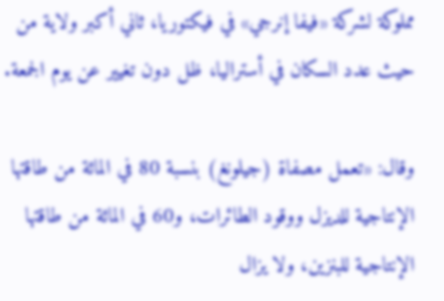مملوكة لشركة «فيفا إنرجي» في فيكتوريا، ثاني أكبر ولاية من حيث عدد السكان في أستراليا، ظل دون تغيير عن يوم الجمعة.

وقال: «تعمل مصفاة (جيلونغ) بنسبة 80 في المائة من طاقتها الإنتاجية للديزل ووقود الطائرات، و60 في المائة من طاقتها الإنتاجية للبنزين، ولا يزال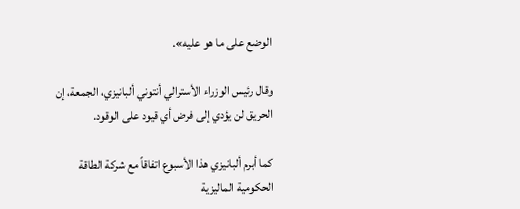الوضع على ما هو عليه».

وقال رئيس الوزراء الأسترالي أنتوني ألبانيزي، الجمعة، إن الحريق لن يؤدي إلى فرض أي قيود على الوقود.

كما أبرم ألبانيزي هذا الأسبوع اتفاقاً مع شركة الطاقة الحكومية الماليزية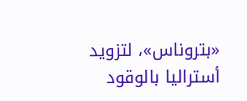«بتروناس»، لتزويد أستراليا بالوقود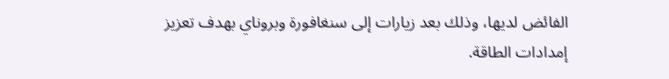الفائض لديها، وذلك بعد زيارات إلى سنغافورة وبروناي بهدف تعزيز إمدادات الطاقة.